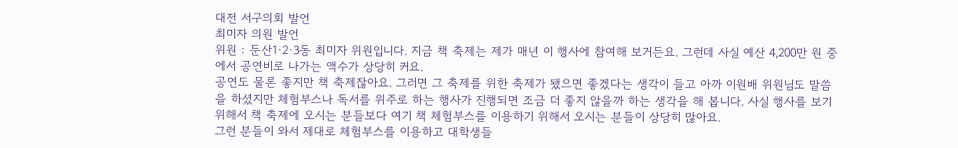대전 서구의회 발언
최미자 의원 발언
위원 : 둔산1·2·3동 최미자 위원입니다. 지금 책 축제는 제가 매년 이 행사에 참여해 보거든요. 그런데 사실 예산 4,200만 원 중에서 공연비로 나가는 액수가 상당히 커요.
공연도 물론 좋지만 책 축제잖아요. 그러면 그 축제를 위한 축제가 됐으면 좋겠다는 생각이 들고 아까 이원배 위원님도 말씀을 하셨지만 체험부스나 독서를 위주로 하는 행사가 진행되면 조금 더 좋지 않을까 하는 생각을 해 봅니다. 사실 행사를 보기 위해서 책 축제에 오시는 분들보다 여기 책 체험부스를 이용하기 위해서 오시는 분들이 상당히 많아요.
그런 분들이 와서 제대로 체험부스를 이용하고 대학생들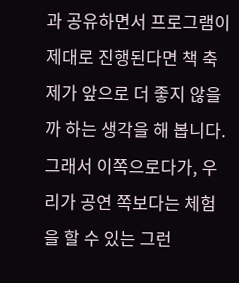과 공유하면서 프로그램이 제대로 진행된다면 책 축제가 앞으로 더 좋지 않을까 하는 생각을 해 봅니다. 그래서 이쪽으로다가, 우리가 공연 쪽보다는 체험을 할 수 있는 그런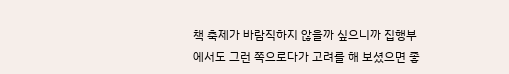책 축제가 바람직하지 않을까 싶으니까 집행부에서도 그런 쪽으로다가 고려를 해 보셨으면 좋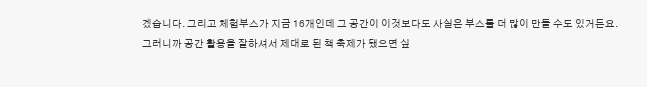겠습니다. 그리고 체험부스가 지금 16개인데 그 공간이 이것보다도 사실은 부스를 더 많이 만들 수도 있거든요.
그러니까 공간 활용을 잘하셔서 제대로 된 책 축제가 됐으면 싶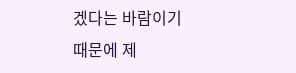겠다는 바람이기 때문에 제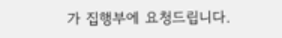가 집행부에 요청드립니다.